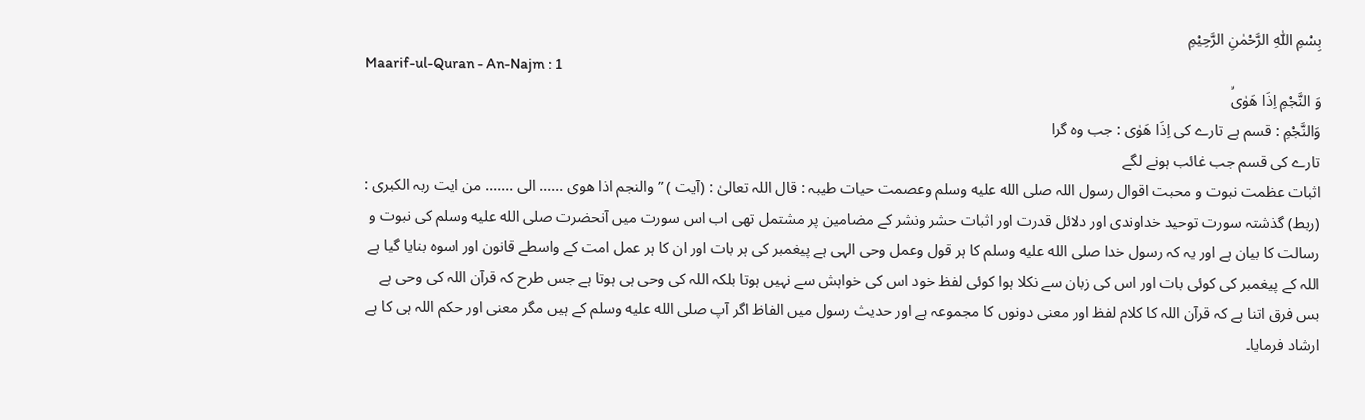بِسْمِ اللّٰهِ الرَّحْمٰنِ الرَّحِيْمِ
Maarif-ul-Quran - An-Najm : 1
وَ النَّجْمِ اِذَا هَوٰىۙ
وَالنَّجْمِ : قسم ہے تارے کی اِذَا هَوٰى : جب وہ گرا
تارے کی قسم جب غائب ہونے لگے
اثبات عظمت نبوت و محبت اقوال رسول اللہ صلى الله عليه وسلم وعصمت حیات طیبہ : قال اللہ تعالیٰ : (آیت ) ” والنجم اذا ھوی ...... الی ....... من ایت ربہ الکبری : (ربط) گذشتہ سورت توحید خداوندی اور دلائل قدرت اور اثبات حشر ونشر کے مضامین پر مشتمل تھی اب اس سورت میں آنحضرت صلى الله عليه وسلم کی نبوت و رسالت کا بیان ہے اور یہ کہ رسول خدا صلى الله عليه وسلم کا ہر قول وعمل وحی الہی ہے پیغمبر کی ہر بات اور ان کا ہر عمل امت کے واسطے قانون اور اسوہ بنایا گیا ہے اللہ کے پیغمبر کی کوئی بات اور اس کی زبان سے نکلا ہوا کوئی لفظ خود اس کی خواہش سے نہیں ہوتا بلکہ اللہ کی وحی ہی ہوتا ہے جس طرح کہ قرآن اللہ کی وحی ہے بس فرق اتنا ہے کہ قرآن اللہ کا کلام لفظ اور معنی دونوں کا مجموعہ ہے اور حدیث رسول میں الفاظ اگر آپ صلى الله عليه وسلم کے ہیں مگر معنی اور حکم اللہ ہی کا ہے ارشاد فرمایا۔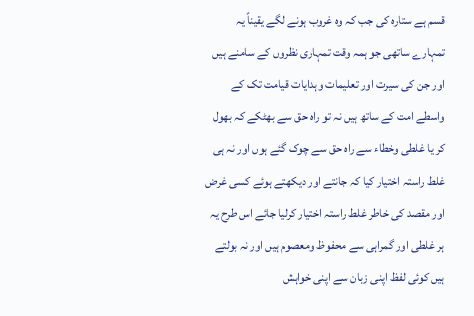قسم ہے ستارہ کی جب کہ وہ غروب ہونے لگے یقیناً یہ تمہارے ساتھی جو ہمہ وقت تمہاری نظروں کے سامنے ہیں اور جن کی سیرت اور تعلیمات وہدایات قیامت تک کے واسطے امت کے ساتھ ہیں نہ تو راہ حق سے بھٹکے کہ بھول کر یا غلطی وخطاء سے راہ حق سے چوک گئے ہوں اور نہ ہی غلط راستہ اختیار کیا کہ جانتے اور دیکھتے ہوئے کسی غرض اور مقصد کی خاطر غلط راستہ اختیار کرلیا جائے اس طرح یہ ہر غلطی اور گمراہی سے محفوظ ومعصوم ہیں اور نہ بولتے ہیں کوئی لفظ اپنی زبان سے اپنی خواہش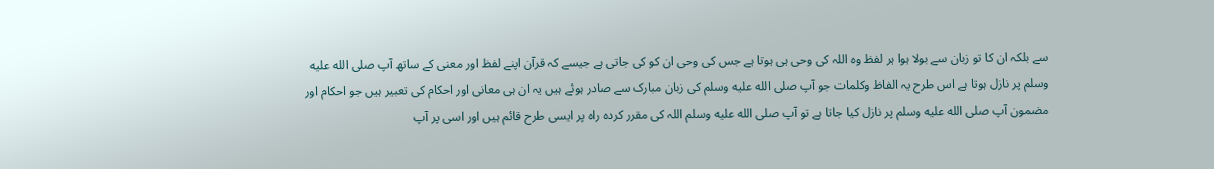سے بلکہ ان کا تو زبان سے بولا ہوا ہر لفظ وہ اللہ کی وحی ہی ہوتا ہے جس کی وحی ان کو کی جاتی ہے جیسے کہ قرآن اپنے لفظ اور معنی کے ساتھ آپ صلى الله عليه وسلم پر نازل ہوتا ہے اس طرح یہ الفاظ وکلمات جو آپ صلى الله عليه وسلم کی زبان مبارک سے صادر ہوئے ہیں یہ ان ہی معانی اور احکام کی تعبیر ہیں جو احکام اور مضمون آپ صلى الله عليه وسلم پر نازل کیا جاتا ہے تو آپ صلى الله عليه وسلم اللہ کی مقرر کردہ راہ پر ایسی طرح قائم ہیں اور اسی پر آپ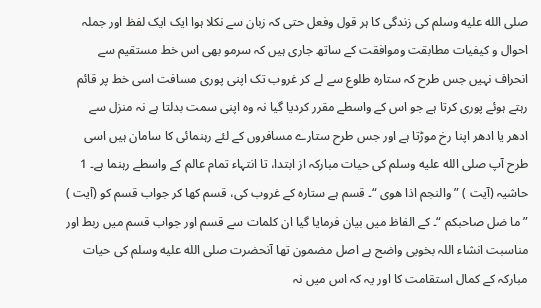صلى الله عليه وسلم کی زندگی کا ہر قول وفعل حتی کہ زبان سے نکلا ہوا ایک ایک لفظ اور جملہ احوال و کیفیات مطابقت وموافقت کے ساتھ جاری ہیں کہ سرمو بھی اس خط مستقیم سے انحراف نہیں جس طرح کہ ستارہ طلوع سے لے کر غروب تک اپنی پوری مسافت اسی خط پر قائم رہتے ہوئے پوری کرتا ہے جو اس کے واسطے مقرر کردیا گیا نہ وہ اپنی سمت بدلتا ہے نہ منزل سے ادھر یا ادھر اپنا رخ موڑتا ہے اور جس طرح ستارے مسافروں کے لئے رہنمائی کا سامان ہیں اسی طرح آپ صلى الله عليه وسلم کی حیات مبارکہ از ابتدا، تا انتہاء تمام عالم کے واسطے رہنما ہے۔ 1 حاشیہ (آیت ) ” والنجم اذا ھوی “۔ قسم ہے ستارہ کے غروب کی، قسم کھا کر جواب قسم کو (آیت ) ” ما ضل صاحبکم “۔ کے الفاظ میں بیان فرمایا گیا ان کلمات سے قسم اور جواب قسم میں ربط اور مناسبت انشاء اللہ بخوبی واضح ہے اصل مضمون تھا آنحضرت صلى الله عليه وسلم کی حیات مبارکہ کے کمال استقامت کا اور یہ کہ اس میں نہ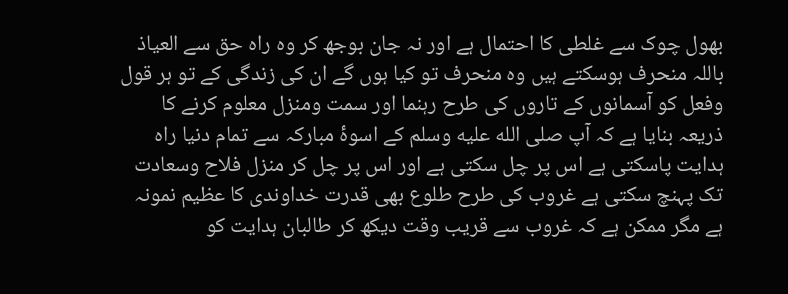بھول چوک سے غلطی کا احتمال ہے اور نہ جان بوجھ کر وہ راہ حق سے العیاذ باللہ منحرف ہوسکتے ہیں وہ منحرف تو کیا ہوں گے ان کی زندگی کے تو ہر قول وفعل کو آسمانوں کے تاروں کی طرح رہنما اور سمت ومنزل معلوم کرنے کا ذریعہ بنایا ہے کہ آپ صلى الله عليه وسلم کے اسوۂ مبارکہ سے تمام دنیا راہ ہدایت پاسکتی ہے اس پر چل سکتی ہے اور اس پر چل کر منزل فلاح وسعادت تک پہنچ سکتی ہے غروب کی طرح طلوع بھی قدرت خداوندی کا عظیم نمونہ ہے مگر ممکن ہے کہ غروب سے قریب وقت دیکھ کر طالبان ہدایت کو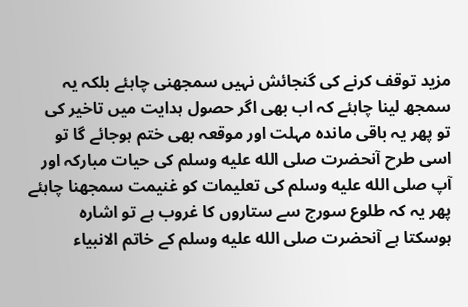مزید توقف کرنے کی گنجائش نہیں سمجھنی چاہئے بلکہ یہ سمجھ لینا چاہئے کہ اب بھی اگر حصول ہدایت میں تاخیر کی تو پھر یہ باقی ماندہ مہلت اور موقعہ بھی ختم ہوجائے گا تو اسی طرح آنحضرت صلى الله عليه وسلم کی حیات مبارکہ اور آپ صلى الله عليه وسلم کی تعلیمات کو غنیمت سمجھنا چاہئے پھر یہ کہ طلوع سورج سے ستاروں کا غروب ہے تو اشارہ ہوسکتا ہے آنحضرت صلى الله عليه وسلم کے خاتم الانبیاء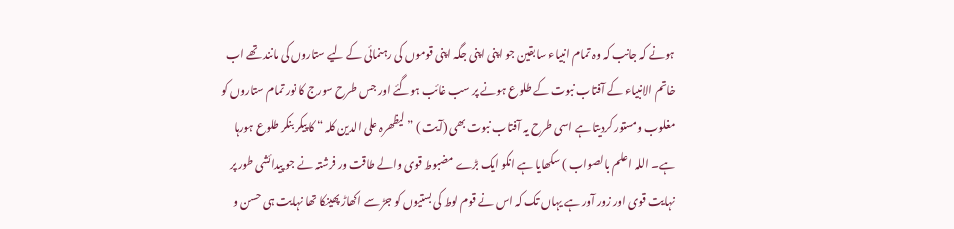ہونے کہ جانب کہ وہ تمام انبیاء سابقین جو اپنی اپنی جگہ اپنی قوموں کی رہنمائی کے لیے ستاروں کی مانند تھے اب خاتم الانبیاء کے آفتاب نبوت کے طلوع ہونے پر سب غائب ہوگئے اور جس طرح سورج کا نور تمام ستاروں کو مغلوب ومستور کردیتا ہے اسی طرح یہ آفتاب نبوت بھی (آیت ) ” لیظھرہ علی الدین کلہ “ کا پیکر بنکر طلوع ہورہا ہے۔ اللہ اعلم بالصواب ) سکھایا ہے انکو ایک بڑے مضبوط قوی والے طاقت ور فرشتہ نے جو پیدائشی طور پر نہایت قوی اور زور آور ہے یہاں تک کہ اس نے قوم لوط کی بستیوں کو جڑ سے اکھاڑ پھینکا تھا نہایت ہی حسن و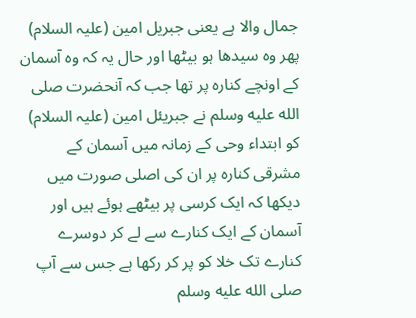جمال والا ہے یعنی جبریل امین (علیہ السلام) پھر وہ سیدھا ہو بیٹھا اور حال یہ کہ وہ آسمان کے اونچے کنارہ پر تھا جب کہ آنحضرت صلى الله عليه وسلم نے جبریئل امین (علیہ السلام) کو ابتداء وحی کے زمانہ میں آسمان کے مشرقی کنارہ پر ان کی اصلی صورت میں دیکھا کہ ایک کرسی پر بیٹھے ہوئے ہیں اور آسمان کے ایک کنارے سے لے کر دوسرے کنارے تک خلا کو پر کر رکھا ہے جس سے آپ صلى الله عليه وسلم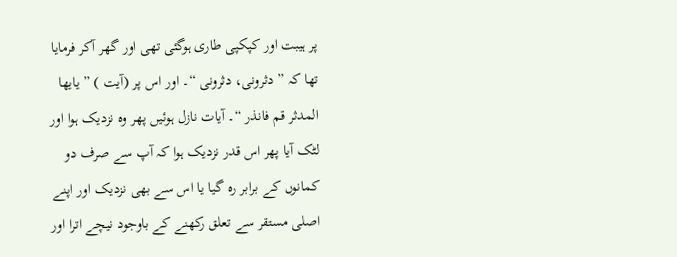پر ہیبت اور کپکپی طاری ہوگئی تھی اور گھر آکر فرمایا تھا کہ ” دثرونی، دثرونی “۔ اور اس پر (آیت ) ” یایھا المدثر قم فانذر “۔ آیات نازل ہوئیں پھر وہ نزدیک ہوا اور لٹک آیا پھر اس قدر نزدیک ہوا کہ آپ سے صرف دو کمانوں کے برابر رہ گیا یا اس سے بھی نزدیک اور اپنے اصلی مستقر سے تعلق رکھنے کے باوجود نیچے اترا اور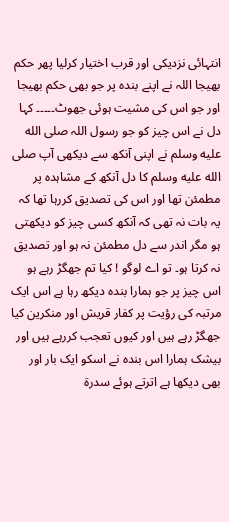انتہائی نزدیکی اور قرب اختیار کرلیا پھر حکم بھیجا اللہ نے اپنے بندہ پر جو بھی حکم بھیجا اور جو اس کی مشیت ہوئی جھوٹ۔۔۔۔۔ کہا دل نے اس چیز کو جو رسول اللہ صلى الله عليه وسلم نے اپنی آنکھ سے دیکھی آپ صلى الله عليه وسلم کا دل آنکھ کے مشاہدہ پر مطمئن تھا اور اس کی تصدیق کررہا تھا کہ یہ بات نہ تھی کہ آنکھ کسی چیز کو دیکھتی ہو مگر اندر سے دل مطمئن نہ ہو اور تصدیق نہ کرتا ہو۔ تو اے لوگو ! کیا تم جھگڑ رہے ہو اس چیز پر جو ہمارا بندہ دیکھ رہا ہے اس ایک مرتبہ کی رؤیت پر کفار قریش اور منکرین کیا جھگڑ رہے ہیں اور کیوں تعجب کررہے ہیں اور بیشک ہمارا اس بندہ نے اسکو ایک بار اور بھی دیکھا ہے اترتے ہوئے سدرۃ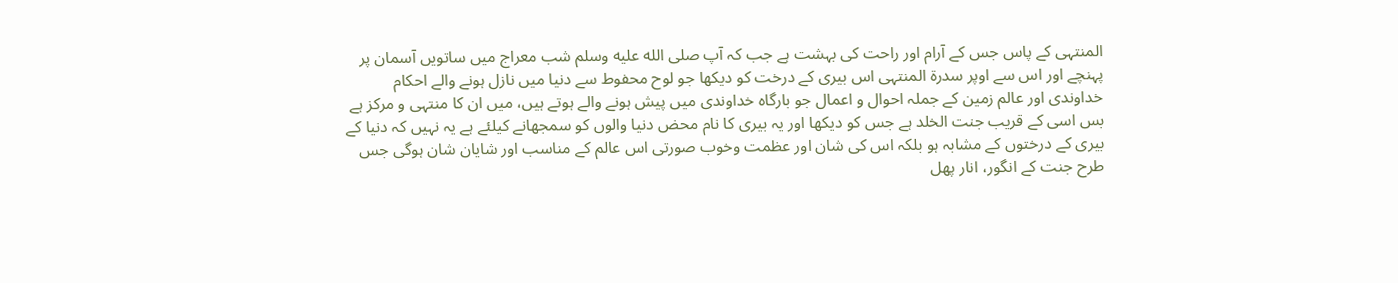المنتہی کے پاس جس کے آرام اور راحت کی بہشت ہے جب کہ آپ صلى الله عليه وسلم شب معراج میں ساتویں آسمان پر پہنچے اور اس سے اوپر سدرۃ المنتہی اس بیری کے درخت کو دیکھا جو لوح محفوط سے دنیا میں نازل ہونے والے احکام خداوندی اور عالم زمین کے جملہ احوال و اعمال جو بارگاہ خداوندی میں پیش ہونے والے ہوتے ہیں، میں ان کا منتہی و مرکز ہے بس اسی کے قریب جنت الخلد ہے جس کو دیکھا اور یہ بیری کا نام محض دنیا والوں کو سمجھانے کیلئے ہے یہ نہیں کہ دنیا کے بیری کے درختوں کے مشابہ ہو بلکہ اس کی شان اور عظمت وخوب صورتی اس عالم کے مناسب اور شایان شان ہوگی جس طرح جنت کے انگور، انار پھل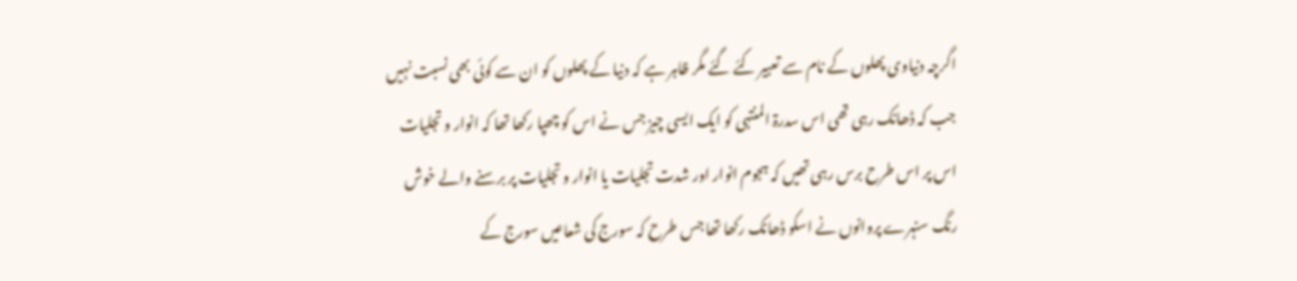اگرچہ دنیاوی پھلوں کے نام سے تعبیر کئے گئے مگر ظاہر ہے کہ دنیا کے پھلوں کو ان سے کوئی بھی نسبت نہیں جب کہ ڈھانک رہی تھی اس سدرۃ المنتہی کو ایک ایسی چیز جس نے اس کو چھپا رکھا تھا کہ انوار و تجلیات اس پر اس طرح برس رہی تھیں کہ ہجوم انوار اور شدت تجلیات یا انوار و تجلیات پر برسنے والے خوش رنگ سنہرے پروانوں نے اسکو ڈھانک رکھا تھا جس طرح کہ سورج کی شعاعیں سورج کے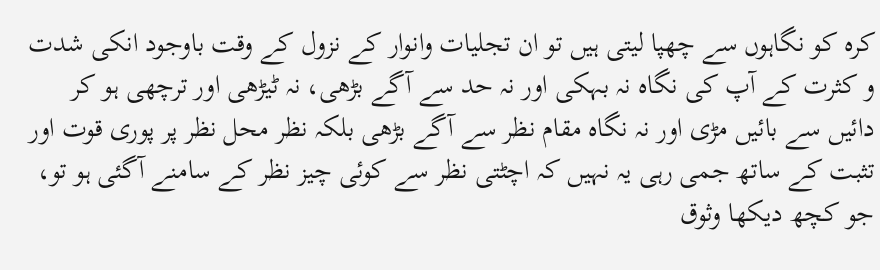کرہ کو نگاہوں سے چھپا لیتی ہیں تو ان تجلیات وانوار کے نزول کے وقت باوجود انکی شدت و کثرت کے آپ کی نگاہ نہ بہکی اور نہ حد سے آگے بڑھی، نہ ٹیڑھی اور ترچھی ہو کر دائیں سے بائیں مڑی اور نہ نگاہ مقام نظر سے آگے بڑھی بلکہ نظر محل نظر پر پوری قوت اور تثبت کے ساتھ جمی رہی یہ نہیں کہ اچٹتی نظر سے کوئی چیز نظر کے سامنے آگئی ہو تو، جو کچھ دیکھا وثوق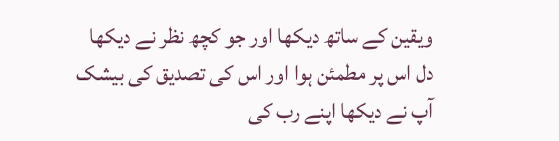ویقین کے ساتھ دیکھا اور جو کچھ نظر نے دیکھا دل اس پر مطمئن ہوا اور اس کی تصدیق کی بیشک آپ نے دیکھا اپنے رب کی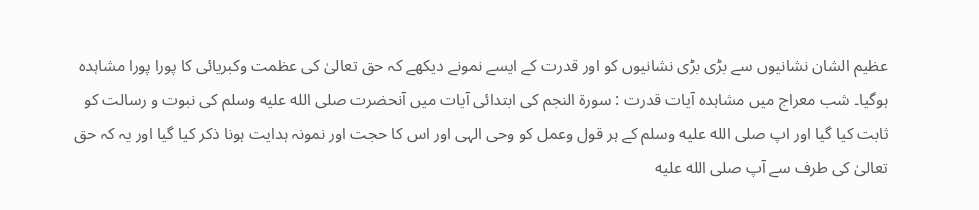عظیم الشان نشانیوں سے بڑی بڑی نشانیوں کو اور قدرت کے ایسے نمونے دیکھے کہ حق تعالیٰ کی عظمت وکبریائی کا پورا پورا مشاہدہ ہوگیا۔ شب معراج میں مشاہدہ آیات قدرت : سورة النجم کی ابتدائی آیات میں آنحضرت صلى الله عليه وسلم کی نبوت و رسالت کو ثابت کیا گیا اور اپ صلى الله عليه وسلم کے ہر قول وعمل کو وحی الہی اور اس کا حجت اور نمونہ ہدایت ہونا ذکر کیا گیا اور یہ کہ حق تعالیٰ کی طرف سے آپ صلى الله عليه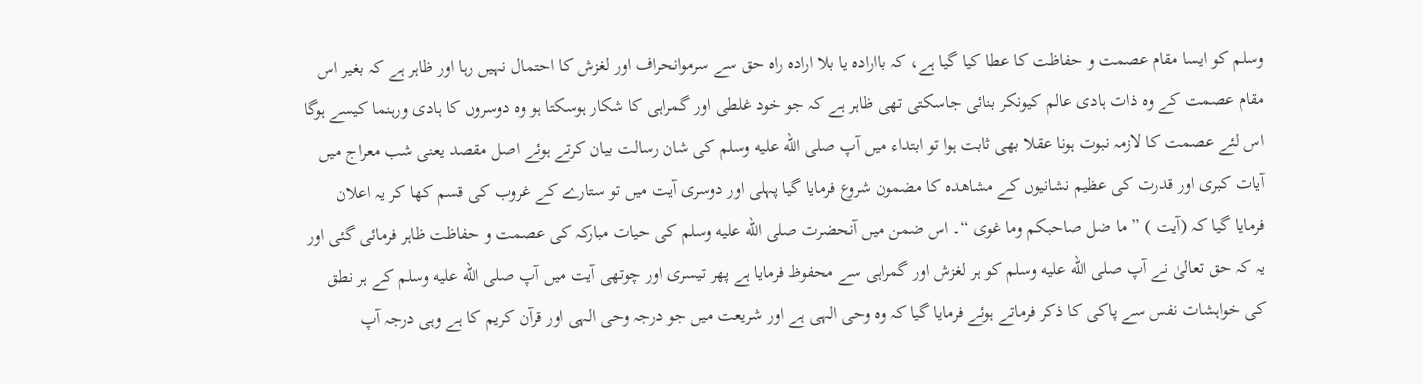وسلم کو ایسا مقام عصمت و حفاظت کا عطا کیا گیا ہے، کہ باارادہ یا بلا ارادہ راہ حق سے سرموانحراف اور لغزش کا احتمال نہیں رہا اور ظاہر ہے کہ بغیر اس مقام عصمت کے وہ ذات ہادی عالم کیونکر بنائی جاسکتی تھی ظاہر ہے کہ جو خود غلطی اور گمراہی کا شکار ہوسکتا ہو وہ دوسروں کا ہادی ورہنما کیسے ہوگا اس لئے عصمت کا لازمہ نبوت ہونا عقلا بھی ثابت ہوا تو ابتداء میں آپ صلى الله عليه وسلم کی شان رسالت بیان کرتے ہوئے اصل مقصد یعنی شب معراج میں آیات کبری اور قدرت کی عظیم نشانیوں کے مشاھدہ کا مضمون شروع فرمایا گیا پہلی اور دوسری آیت میں تو ستارے کے غروب کی قسم کھا کر یہ اعلان فرمایا گیا کہ (آیت ) ” ما ضل صاحبکم وما غوی “۔ اس ضمن میں آنحضرت صلى الله عليه وسلم کی حیات مبارکہ کی عصمت و حفاظت ظاہر فرمائی گئی اور یہ کہ حق تعالیٰ نے آپ صلى الله عليه وسلم کو ہر لغزش اور گمراہی سے محفوظ فرمایا ہے پھر تیسری اور چوتھی آیت میں آپ صلى الله عليه وسلم کے ہر نطق کی خواہشات نفس سے پاکی کا ذکر فرماتے ہوئے فرمایا گیا کہ وہ وحی الہی ہے اور شریعت میں جو درجہ وحی الہی اور قرآن کریم کا ہے وہی درجہ آپ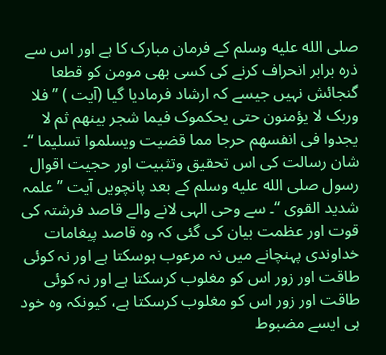صلى الله عليه وسلم کے فرمان مبارک کا ہے اور اس سے ذرہ برابر انحراف کرنے کی کسی بھی مومن کو قطعا گنجائش نہیں جیسے کہ ارشاد فرمادیا گیا (آیت ) ” فلا وربک لا یؤمنون حتی یحکموک فیما شجر بینھم ثم لا یجدوا فی انفسھم حرجا مما قضیت ویسلموا تسلیما “۔ شان رسالت کی اس تحقیق وتثبیت اور حجیت اقوال رسول صلى الله عليه وسلم کے بعد پانچویں آیت ” علمہ شدید القوی “۔ سے وحی الہی لانے والے قاصد فرشتہ کی قوت اور عظمت بیان کی گئی کہ وہ قاصد پیغامات خداوندی پہنچانے میں نہ مرعوب ہوسکتا ہے اور نہ کوئی طاقت اور زور اس کو مغلوب کرسکتا ہے اور نہ کوئی طاقت اور زور اس کو مغلوب کرسکتا ہے، کیونکہ وہ خود ہی ایسے مضبوط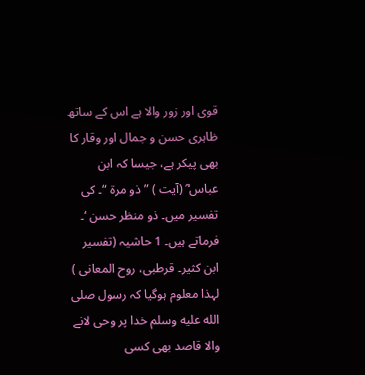قوی اور زور والا ہے اس کے ساتھ ظاہری حسن و جمال اور وقار کا بھی پیکر ہے، جیسا کہ ابن عباس ؓ (آیت ) ” ذو مرۃ “۔ کی تفسیر میں۔ ذو منظر حسن ‘۔ فرماتے ہیں۔ 1 حاشیہ (تفسیر ابن کثیر۔ قرطبی، روح المعانی ) لہذا معلوم ہوگیا کہ رسول صلى الله عليه وسلم خدا پر وحی لانے والا قاصد بھی کسی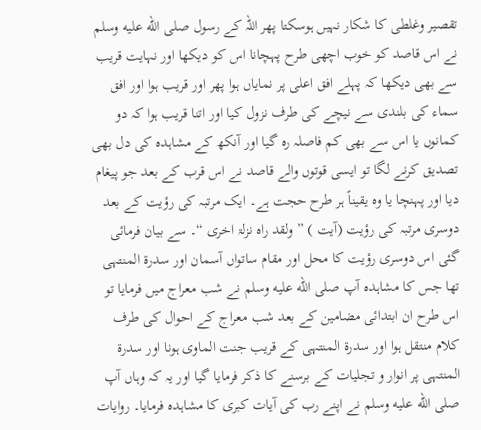تقصیر وغلطی کا شکار نہیں ہوسکتا پھر اللہ کے رسول صلى الله عليه وسلم نے اس قاصد کو خوب اچھی طرح پہچانا اس کو دیکھا اور نہایت قریب سے بھی دیکھا کہ پہلے افق اعلی پر نمایاں ہوا پھر اور قریب ہوا اور افق سماء کی بلندی سے نیچے کی طرف نزول کیا اور اتنا قریب ہوا کہ دو کمانوں یا اس سے بھی کم فاصلہ رہ گیا اور آنکھ کے مشاہدہ کی دل بھی تصدیق کرنے لگا تو ایسی قوتوں والے قاصد نے اس قرب کے بعد جو پیغام دیا اور پہنچا یا وہ یقیناً ہر طرح حجت ہے۔ ایک مرتبہ کی رؤیت کے بعد دوسری مرتبہ کی رؤیت (آیت ) ” ولقد راہ نزلۃ اخری “۔ سے بیان فرمائی گئی اس دوسری رؤیت کا محل اور مقام ساتواں آسمان اور سدرۃ المنتہی تھا جس کا مشاہدہ آپ صلى الله عليه وسلم نے شب معراج میں فرمایا تو اس طرح ان ابتدائی مضامین کے بعد شب معراج کے احوال کی طرف کلام منتقل ہوا اور سدرۃ المنتہی کے قریب جنت الماوی ہونا اور سدرۃ المنتہی پر انوار و تجلیات کے برسنے کا ذکر فرمایا گیا اور یہ کہ وہاں آپ صلى الله عليه وسلم نے اپنے رب کی آیات کبری کا مشاہدہ فرمایا۔ روایات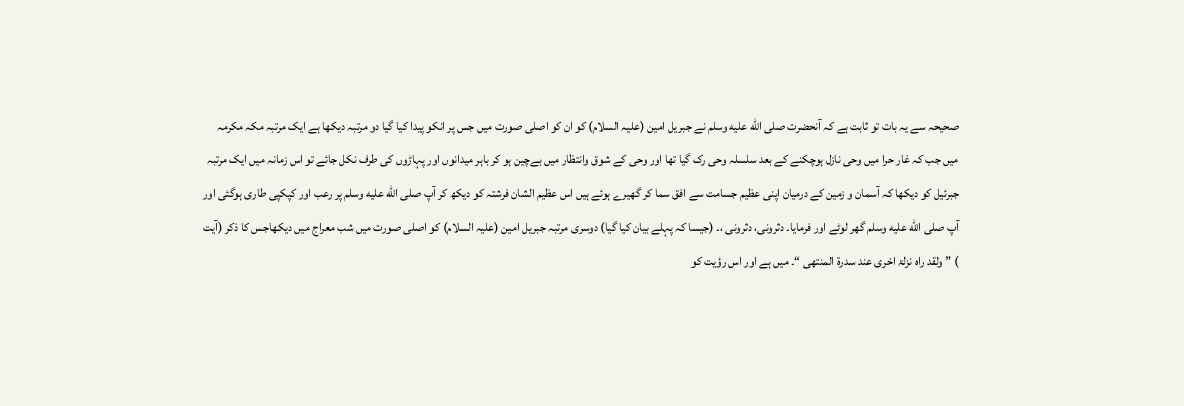صحیحہ سے یہ بات تو ثابت ہے کہ آنحضرت صلى الله عليه وسلم نے جبریل امین (علیہ السلام) کو ان کو اصلی صورت میں جس پر انکو پیدا کیا گیا دو مرتبہ دیکھا ہے ایک مرتبہ مکہ مکرمہ میں جب کہ غار حرا میں وحی نازل ہوچکنے کے بعد سلسلہ وحی رک گیا تھا اور وحی کے شوق وانتظار میں بےچین ہو کر باہر میدانوں اور پہاڑوں کی طرف نکل جائے تو اس زمانہ میں ایک مرتبہ جبرئیل کو دیکھا کہ آسمان و زمین کے درمیان اپنی عظیم جسامت سے افق سما کر گھیرے ہوئے ہیں اس عظیم الشان فرشتہ کو دیکھ کر آپ صلى الله عليه وسلم پر رعب اور کپکپی طاری ہوگئی اور آپ صلى الله عليه وسلم گھر لوٹے اور فرمایا۔ دثرونی، دثرونی ،۔ (جیسا کہ پہلے بیان کیا گیا) دوسری مرتبہ جبریل امین (علیہ السلام) کو اصلی صورت میں شب معراج میں دیکھاجس کا ذکر (آیت ) ” ولقد راہ نزلۃ اخری عند سدرۃ المنتھی “۔ میں ہے اور اس رؤیت کو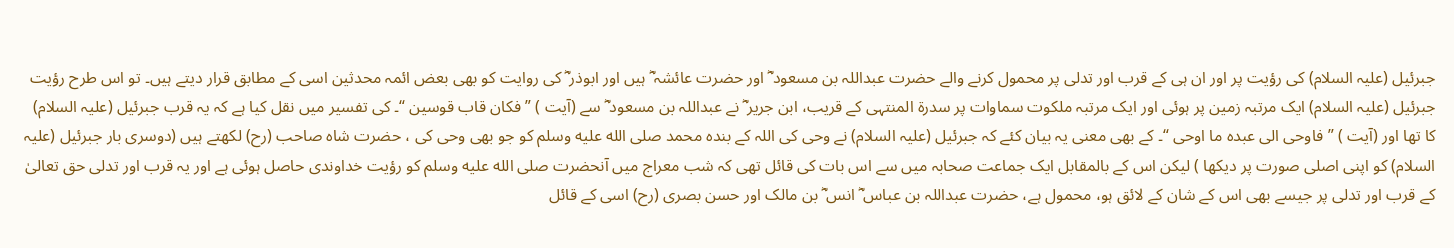جبرئیل (علیہ السلام) کی رؤیت پر اور ان ہی کے قرب اور تدلی پر محمول کرنے والے حضرت عبداللہ بن مسعود ؓ اور حضرت عائشہ ؓ ہیں اور ابوذر ؓ کی روایت کو بھی بعض ائمہ محدثین اسی کے مطابق قرار دیتے ہیں۔ تو اس طرح رؤیت جبرئیل (علیہ السلام) ایک مرتبہ زمین پر ہوئی اور ایک مرتبہ ملکوت سماوات پر سدرۃ المنتہی کے قریب، ابن جریر ؓ نے عبداللہ بن مسعود ؓ سے (آیت ) ” فکان قاب قوسین “۔ کی تفسیر میں نقل کیا ہے کہ یہ قرب جبرئیل (علیہ السلام) کا تھا اور (آیت ) ” فاوحی الی عبدہ ما اوحی “۔ کے بھی معنی یہ بیان کئے کہ جبرئیل (علیہ السلام) نے وحی کی اللہ کے بندہ محمد صلى الله عليه وسلم کو جو بھی وحی کی ، حضرت شاہ صاحب (رح) لکھتے ہیں (دوسری بار جبرئیل (علیہ السلام) کو اپنی اصلی صورت پر دیکھا ) لیکن اس کے بالمقابل ایک جماعت صحابہ میں سے اس بات کی قائل تھی کہ شب معراج میں آنحضرت صلى الله عليه وسلم کو رؤیت خداوندی حاصل ہوئی ہے اور یہ قرب اور تدلی حق تعالیٰ کے قرب اور تدلی پر جیسے بھی اس کے شان کے لائق ہو، محمول ہے، حضرت عبداللہ بن عباس ؓ انس ؓ بن مالک اور حسن بصری (رح) اسی کے قائل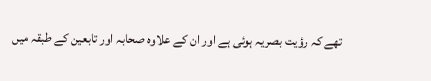تھے کہ رؤیت بصریہ ہوئی ہے اور ان کے علاوہ صحابہ اور تابعین کے طبقہ میں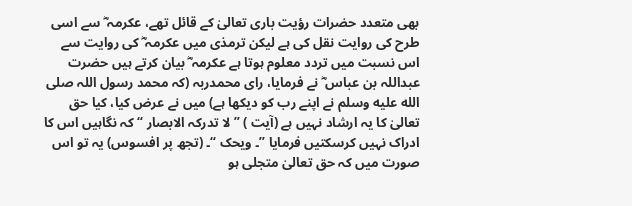بھی متعدد حضرات رؤیت باری تعالیٰ کے قائل تھے، عکرمہ ؓ سے اسی طرح کی روایت نقل کی ہے لیکن ترمذی میں عکرمہ ؓ کی روایت سے اس نسبت میں تردد معلوم ہوتا ہے عکرمہ ؓ بیان کرتے ہیں حضرت عبداللہ بن عباس ؓ نے فرمایا، رای محمدربہ (کہ محمد رسول اللہ صلى الله عليه وسلم نے اپنے رب کو دیکھا ہے) میں نے عرض کیا، کیا حق تعالیٰ کا یہ ارشاد نہیں ہے (آیت ) ” لا تدرکہ الابصار “ کہ نگاہیں اس کا ادراک نہیں کرسکتیں فرمایا ”۔ ویحک “۔ (تجھ پر افسوس) یہ تو اس صورت میں کہ حق تعالیٰ متجلی ہو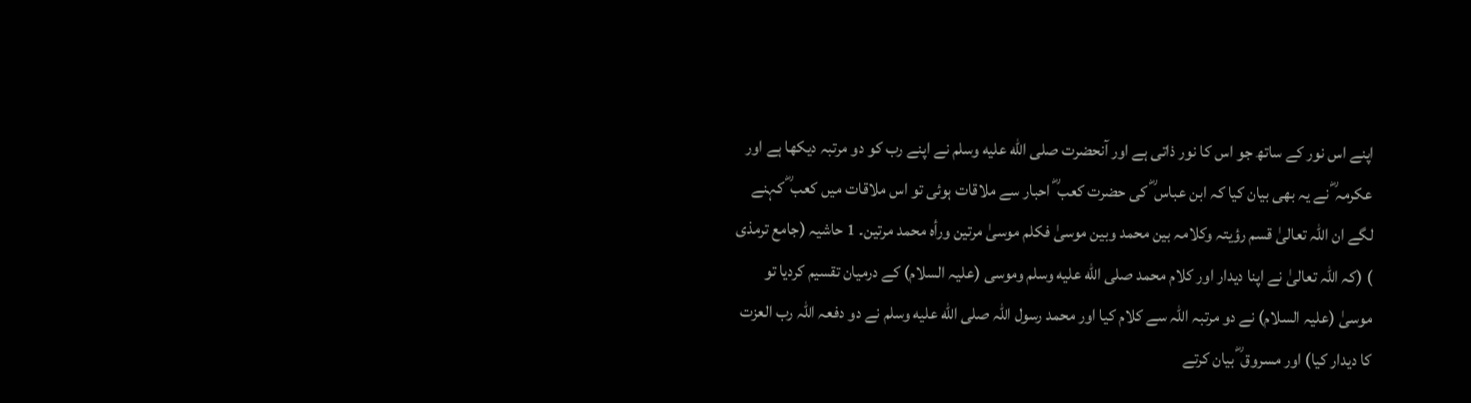اپنے اس نور کے ساتھ جو اس کا نور ذاتی ہے اور آنحضرت صلى الله عليه وسلم نے اپنے رب کو دو مرتبہ دیکھا ہے اور عکرمہ ؓ نے یہ بھی بیان کیا کہ ابن عباس ؓ کی حضرت کعب ؓ احبار سے ملاقات ہوئی تو اس ملاقات میں کعب ؓ کہنے لگے ان اللہ تعالیٰ قسم رؤیتہ وکلامہ بین محمد وبین موسیٰ فکلم موسیٰ مرتین ورأہ محمد مرتین۔ 1 حاشیہ (جامع ترمذی ) (کہ اللہ تعالیٰ نے اپنا دیدار اور کلام محمد صلى الله عليه وسلم وموسی (علیہ السلام) کے درمیان تقسیم کردیا تو موسیٰ (علیہ السلام) نے دو مرتبہ اللہ سے کلام کیا اور محمد رسول اللہ صلى الله عليه وسلم نے دو دفعہ اللہ رب العزت کا دیدار کیا) اور مسروق ؓ بیان کرتے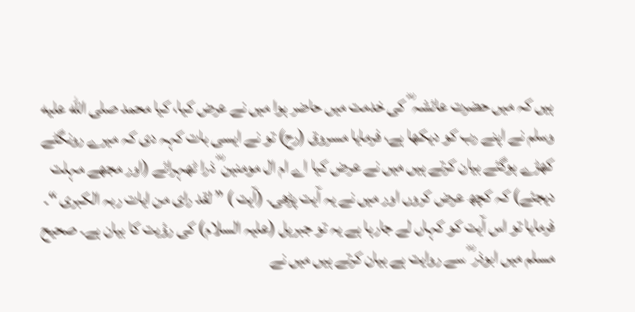ہیں کہ میں حضرت عائشہ ؓ کی خدمت میں حاضر ہوا میں نے عرض کیا، کیا محمد صلى الله عليه وسلم نے اپنے رب کو دیکھا ہے، فرمایا مسروق (رح) تو نے ایسی بات کہہ دی کہ میرے رونگٹے کھڑے ہوگئے بیان کرتے ہیں میں نے عرض کیا اے ام ال مومنین ؓ ذرا ٹھہرائے (اور مجھے مہلت دیجئے) کہ کچھ عرض کروں اور میں نے یہ آیت پڑھی۔ (آیت ) ” لقد رای من ایات ربہ الکبری “۔ فرمایا تو اس آیت کو کہاں لے جارہا ہے یہ تو جبریل (علیہ السلام) کی رؤیت کا بیان ہے۔ صحیح مسلم میں ابوذر ؓ سے روایت ہے بیان کرتے ہیں میں نے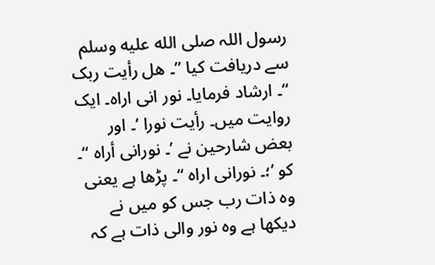رسول اللہ صلى الله عليه وسلم سے دریافت کیا ”۔ ھل رأیت ربک “۔ ارشاد فرمایا۔ نور انی اراہ۔ ایک روایت میں۔ رأیت نورا ‘۔ اور بعض شارحین نے ’۔ نورانی أراہ “۔ کو ’؛۔ نورانی اراہ “۔ پڑھا ہے یعنی وہ ذات رب جس کو میں نے دیکھا ہے وہ نور والی ذات ہے کہ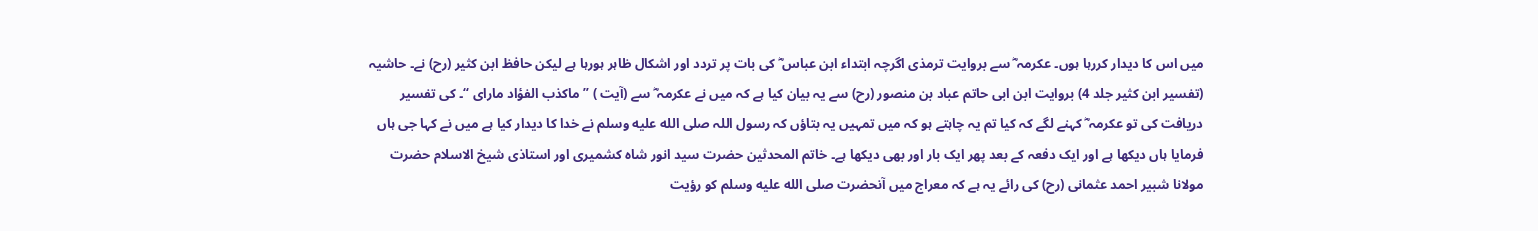میں اس کا دیدار کررہا ہوں۔ عکرمہ ؓ سے بروایت ترمذی اگرچہ ابتداء ابن عباس ؓ کی بات پر تردد اور اشکال ظاہر ہورہا ہے لیکن حافظ ابن کثیر (رح) نے۔ حاشیہ (تفسیر ابن کثیر جلد 4) بروایت ابن ابی حاتم عباد بن منصور (رح) سے یہ بیان کیا ہے کہ میں نے عکرمہ ؓ سے (آیت ) ” ماکذب الفؤاد مارای “۔ کی تفسیر دریافت کی تو عکرمہ ؓ کہنے لگے کہ کیا تم یہ چاہتے ہو کہ میں تمہیں یہ بتاؤں کہ رسول اللہ صلى الله عليه وسلم نے خدا کا دیدار کیا ہے میں نے کہا جی ہاں فرمایا ہاں دیکھا ہے اور ایک دفعہ کے بعد پھر ایک بار اور بھی دیکھا ہے۔ خاتم المحدثین حضرت سید انور شاہ کشمیری اور استاذی شیخ الاسلام حضرت مولانا شبیر احمد عثمانی (رح) کی رائے یہ ہے کہ معراج میں آنحضرت صلى الله عليه وسلم کو رؤیت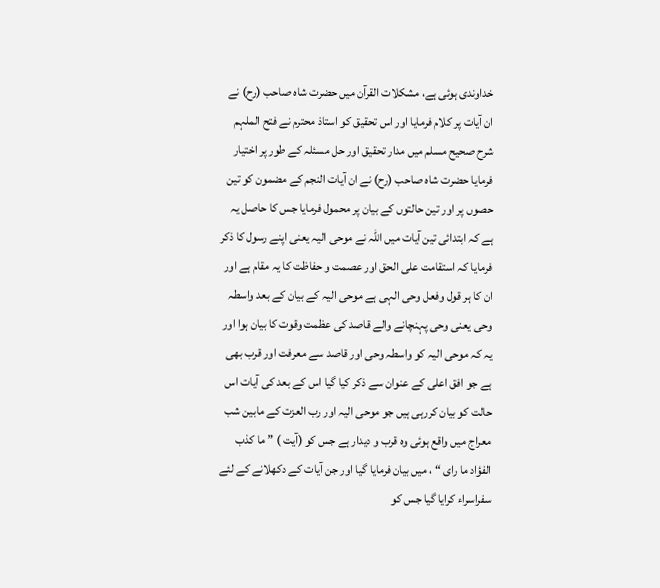خداوندی ہوئی ہے، مشکلات القرآن میں حضرت شاہ صاحب (رح) نے ان آیات پر کلام فرمایا اور اس تحقیق کو استاذ محترم نے فتح الملہم شرح صحیح مسلم میں مدار تحقیق اور حل مسئلہ کے طور پر اختیار فرمایا حضرت شاہ صاحب (رح) نے ان آیات النجم کے مضمون کو تین حصوں پر اور تین حالتوں کے بیان پر محمول فرمایا جس کا حاصل یہ ہے کہ ابتدائی تین آیات میں اللہ نے موحی الیہ یعنی اپنے رسول کا ذکر فرمایا کہ استقامت علی الحق اور عصمت و حفاظت کا یہ مقام ہے اور ان کا ہر قول وفعل وحی الہی ہے موحی الیہ کے بیان کے بعد واسطہ وحی یعنی وحی پہنچانے والے قاصد کی عظمت وقوت کا بیان ہوا اور یہ کہ موحی الیہ کو واسطہ وحی اور قاصد سے معرفت اور قرب بھی ہے جو افق اعلی کے عنوان سے ذکر کیا گیا اس کے بعد کی آیات اس حالت کو بیان کررہی ہیں جو موحی الیہ اور رب العزت کے مابین شب معراج میں واقع ہوئی وہ قرب و دیدار ہے جس کو (آیت ) ” ما کذب الفؤاد ما رای “ ، میں بیان فرمایا گیا اور جن آیات کے دکھلانے کے لئے سفراسراء کرایا گیا جس کو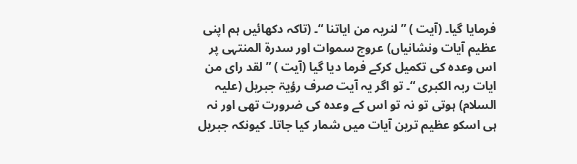فرمایا گیا۔ (آیت ) ” لنریہ من ایاتنا “۔ (تاکہ دکھائیں ہم اپنی عظیم آیات ونشانیاں) عروج سموات اور سدرۃ المنتہی پر اس وعدہ کی تکمیل کرکے فرما دیا گیا (آیت ) ” لقد رای من ایات ربہ الکبری “۔ تو اگر یہ آیت صرف رؤیۃ جبریل (علیہ السلام) ہوتی تو نہ تو اس کے وعدہ کی ضرورت تھی اور نہ ہی اسکو عظیم ترین آیات میں شمار کیا جاتا۔ کیونکہ جبریل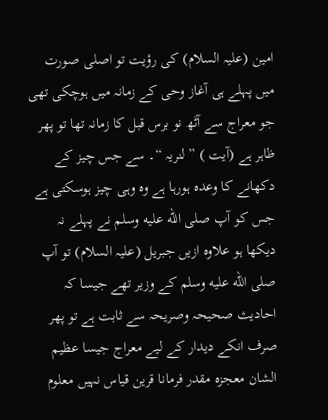امین (علیہ السلام) کی رؤیت تو اصلی صورت میں پہلے ہی آغاز وحی کے زمانہ میں ہوچکی تھی جو معراج سے آٹھ نو برس قبل کا زمانہ تھا تو پھر ظاہر ہے (آیت ) ” لنریہ “۔ سے جس چیز کے دکھانے کا وعدہ ہورہا ہے وہ وہی چیز ہوسکتی ہے جس کو آپ صلى الله عليه وسلم نے پہلے نہ دیکھا ہو علاوہ ازیں جبریل (علیہ السلام) تو آپ صلى الله عليه وسلم کے وزیر تھے جیسا کہ احادیث صحیحہ وصریحہ سے ثابت ہے تو پھر صرف انکے دیدار کے لیے معراج جیسا عظیم الشان معجزہ مقدر فرمانا قرین قیاس نہیں معلوم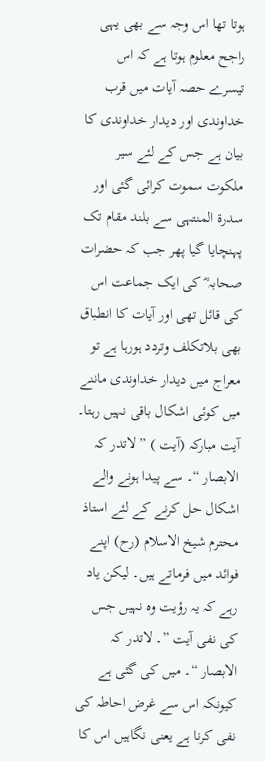ہوتا تھا اس وجہ سے بھی یہی راجح معلوم ہوتا ہے کہ اس تیسرے حصہ آیات میں قرب خداوندی اور دیدار خداوندی کا بیان ہے جس کے لئے سیر ملکوت سموت کرائی گئی اور سدرۃ المنتہی سے بلند مقام تک پہنچایا گیا پھر جب کہ حضرات صحابہ ؓ کی ایک جماعت اس کی قائل تھی اور آیات کا انطباق بھی بلاتکلف وتردد ہورہا ہے تو معراج میں دیدار خداوندی ماننے میں کوئی اشکال باقی نہیں رہتا۔ آیت مبارکہ (آیت ) ” لاتدر کہ الابصار “۔ سے پیدا ہونے والے اشکال حل کرنے کے لئے استاذ محترم شیخ الاسلام (رح) اپنے فوائد میں فرماتے ہیں۔ لیکن یاد رہے کہ یہ رؤیت وہ نہیں جس کی نفی آیت ”۔ لاتدر کہ الابصار “۔ میں کی گئی ہے کیونکہ اس سے غرض احاطہ کی نفی کرنا ہے یعنی نگاہیں اس کا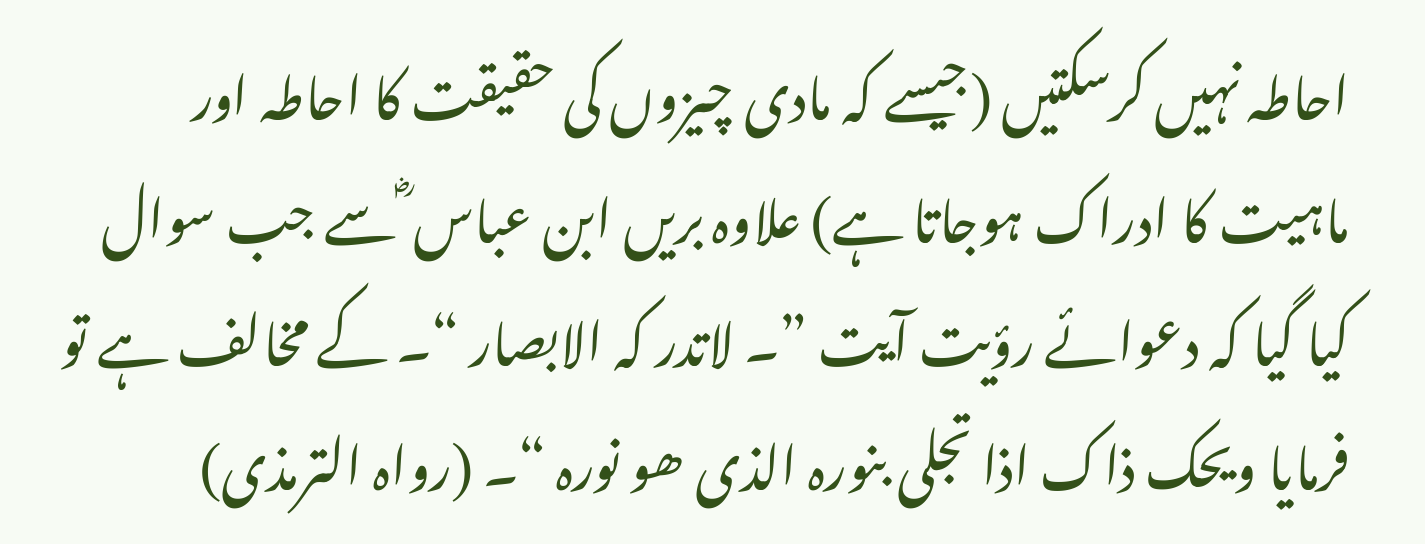احاطہ نہیں کرسکتیں (جیسے کہ مادی چیزوں کی حقیقت کا احاطہ اور ماہیت کا ادراک ہوجاتا ہے) علاوہ بریں ابن عباس ؓ سے جب سوال کیا گیا کہ دعوائے رؤیت آیت ”۔ لاتدر کہ الابصار “۔ کے مخالف ہے تو فرمایا ویحک ذاک اذا تجلی بنورہ الذی ھو نورہ “۔ (رواہ الترمذی)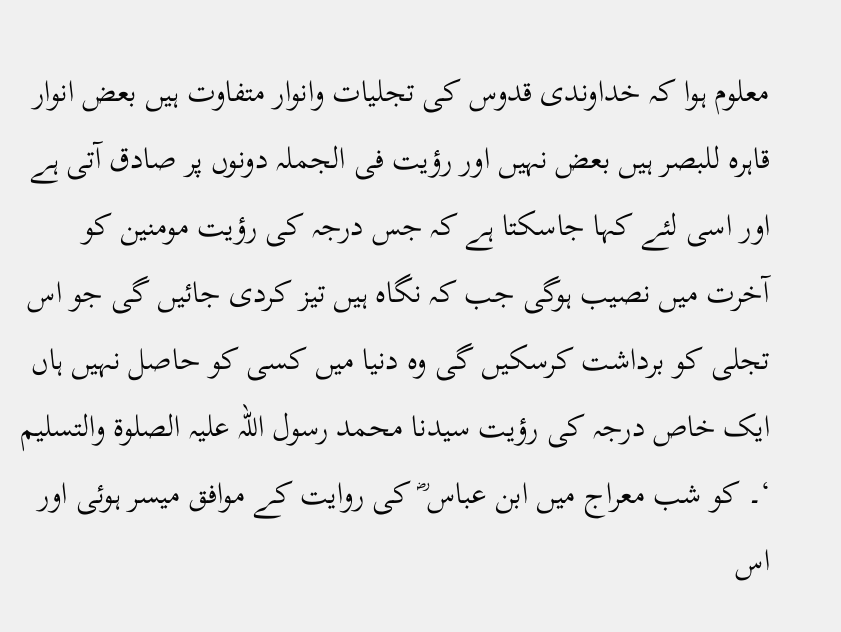معلوم ہوا کہ خداوندی قدوس کی تجلیات وانوار متفاوت ہیں بعض انوار قاہرہ للبصر ہیں بعض نہیں اور رؤیت فی الجملہ دونوں پر صادق آتی ہے اور اسی لئے کہا جاسکتا ہے کہ جس درجہ کی رؤیت مومنین کو آخرت میں نصیب ہوگی جب کہ نگاہ ہیں تیز کردی جائیں گی جو اس تجلی کو برداشت کرسکیں گی وہ دنیا میں کسی کو حاصل نہیں ہاں ایک خاص درجہ کی رؤیت سیدنا محمد رسول اللہ علیہ الصلوۃ والتسلیم ‘۔ کو شب معراج میں ابن عباس ؓ کی روایت کے موافق میسر ہوئی اور اس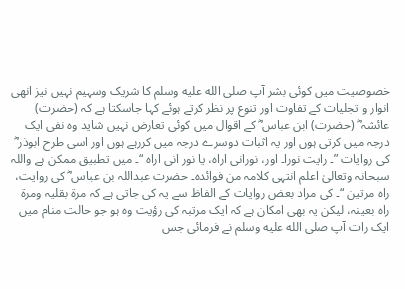خصوصیت میں کوئی بشر آپ صلى الله عليه وسلم کا شریک وسہیم نہیں نیز انھی انوار و تجلیات کے تفاوت اور تنوع پر نظر کرتے ہوئے کہا جاسکتا ہے کہ (حضرت) عائشہ ؓ (حضرت) ابن عباس ؓ کے اقوال میں کوئی تعارض نہیں شاید وہ نفی ایک درجہ میں کرتی ہوں اور یہ اثبات دوسرے درجہ میں کررہے ہوں اور اسی طرح ابوذر ؓ کی روایات ”۔ رایت نورا۔ اور، نورانی اراہ، یا نور انی اراہ “۔ میں تطبیق ممکن ہے واللہ سبحانہ وتعالیٰ اعلم انتہی کلامہ من فوائدہ۔ حضرت عبداللہ بن عباس ؓ کی روایت، راہ مرتین “۔ کی مراد بعض روایات کے الفاظ سے یہ کی جاتی ہے کہ مرۃ بقلیہ ومرۃ راہ بعینہ، لیکن یہ بھی امکان ہے کہ ایک مرتبہ کی رؤیت وہ ہو جو حالت منام میں ایک رات آپ صلى الله عليه وسلم نے فرمائی جس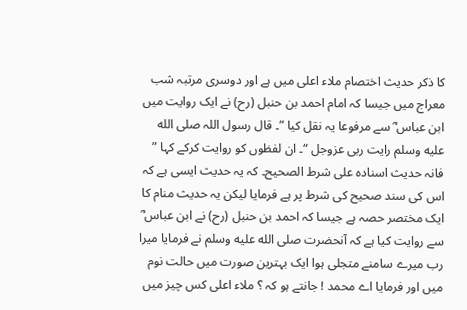کا ذکر حدیث اختصام ملاء اعلی میں ہے اور دوسری مرتبہ شب معراج میں جیسا کہ امام احمد بن حنبل (رح) نے ایک روایت میں ابن عباس ؓ سے مرفوعا یہ نقل کیا ”۔ قال رسول اللہ صلى الله عليه وسلم رایت ربی عزوجل “۔ ان لفظوں کو روایت کرکے کہا ” فانہ حدیث اسنادہ علی شرط الصحیح۔ کہ یہ حدیث ایسی ہے کہ اس کی سند صحیح کی شرط پر ہے فرمایا لیکن یہ حدیث منام کا ایک مختصر حصہ ہے جیسا کہ احمد بن حنبل (رح) نے ابن عباس ؓ سے روایت کیا ہے کہ آنحضرت صلى الله عليه وسلم نے فرمایا میرا رب میرے سامنے متجلی ہوا ایک بہترین صورت میں حالت نوم میں اور فرمایا اے محمد ! جانتے ہو کہ ؟ ملاء اعلی کس چیز میں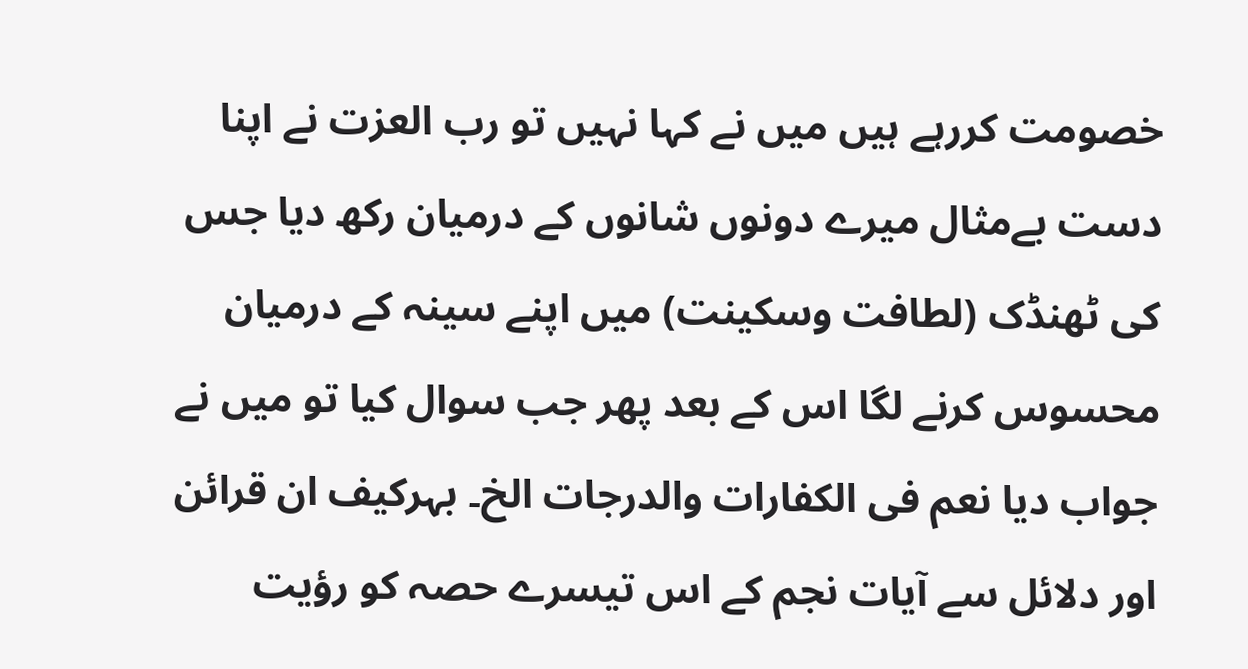خصومت کررہے ہیں میں نے کہا نہیں تو رب العزت نے اپنا دست بےمثال میرے دونوں شانوں کے درمیان رکھ دیا جس کی ٹھنڈک (لطافت وسکینت) میں اپنے سینہ کے درمیان محسوس کرنے لگا اس کے بعد پھر جب سوال کیا تو میں نے جواب دیا نعم فی الکفارات والدرجات الخ۔ بہرکیف ان قرائن اور دلائل سے آیات نجم کے اس تیسرے حصہ کو رؤیت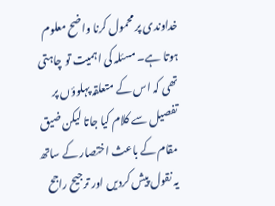خداوندی پر محمول کرنا واضح معلوم ہوتا ہے۔ مسئلہ کی اہمیت تو چاہتی تھی کہ اس کے متعلقہ پہلوؤں پر تفصیل سے کلام کیا جاتا لیکن ضیق مقام کے باعث اختصار کے ساتھ یہ نقول پیش کردیں اور ترجیح راجح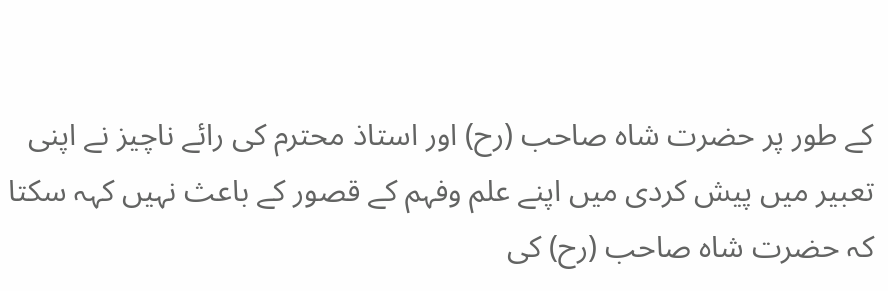کے طور پر حضرت شاہ صاحب (رح) اور استاذ محترم کی رائے ناچیز نے اپنی تعبیر میں پیش کردی میں اپنے علم وفہم کے قصور کے باعث نہیں کہہ سکتا کہ حضرت شاہ صاحب (رح) کی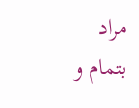مراد بتمام و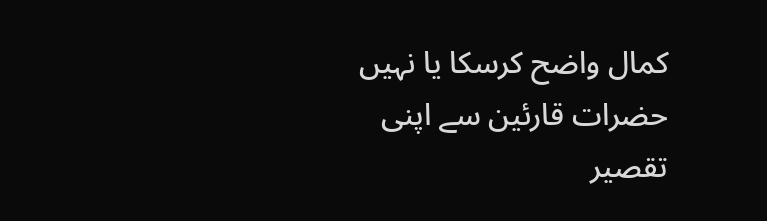کمال واضح کرسکا یا نہیں حضرات قارئین سے اپنی تقصیر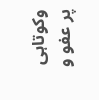وکوتاہی پر عفو و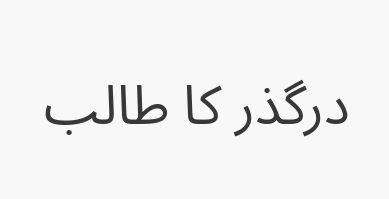درگذر کا طالب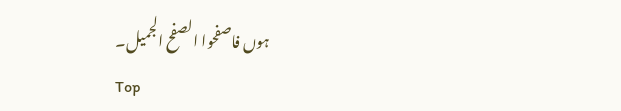ہوں فاصفحوا الصفح الجمیل۔
Top